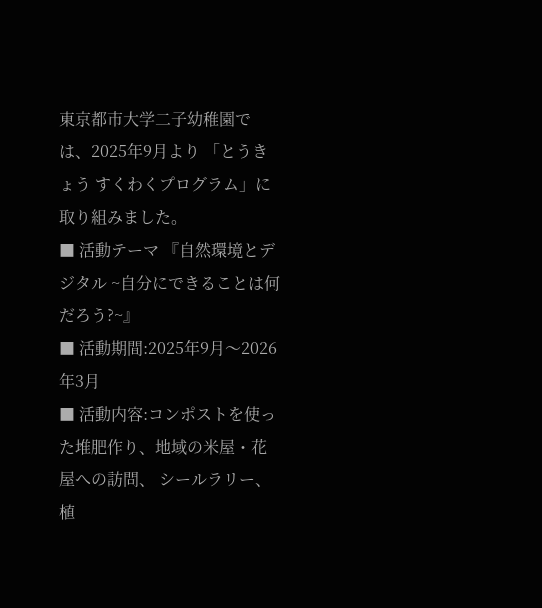東京都市大学二子幼稚園では、2025年9月より 「とうきょう すくわくプログラム」に取り組みました。
■ 活動テーマ 『自然環境とデジタル ~自分にできることは何だろう?~』
■ 活動期間:2025年9月〜2026年3月
■ 活動内容:コンポストを使った堆肥作り、地域の米屋・花屋への訪問、 シールラリー、植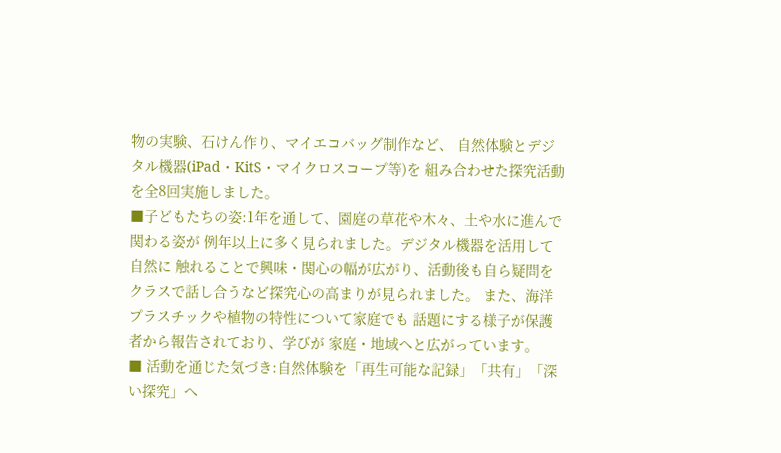物の実験、石けん作り、マイエコバッグ制作など、 自然体験とデジタル機器(iPad・KitS・マイクロスコープ等)を 組み合わせた探究活動を全8回実施しました。
■子どもたちの姿:1年を通して、園庭の草花や木々、土や水に進んで関わる姿が 例年以上に多く見られました。デジタル機器を活用して自然に 触れることで興味・関心の幅が広がり、活動後も自ら疑問を クラスで話し合うなど探究心の高まりが見られました。 また、海洋プラスチックや植物の特性について家庭でも 話題にする様子が保護者から報告されており、学びが 家庭・地域へと広がっています。
■ 活動を通じた気づき:自然体験を「再生可能な記録」「共有」「深い探究」へ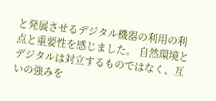と発展させるデジタル機器の利用の利点と重要性を感じました。 自然環境とデジタルは対立するものではなく、互いの強みを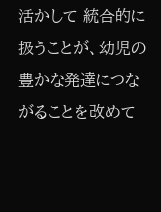活かして 統合的に扱うことが、幼児の豊かな発達につながることを改めて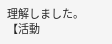理解しました。
【活動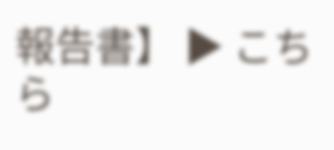報告書】 ▶ こちら